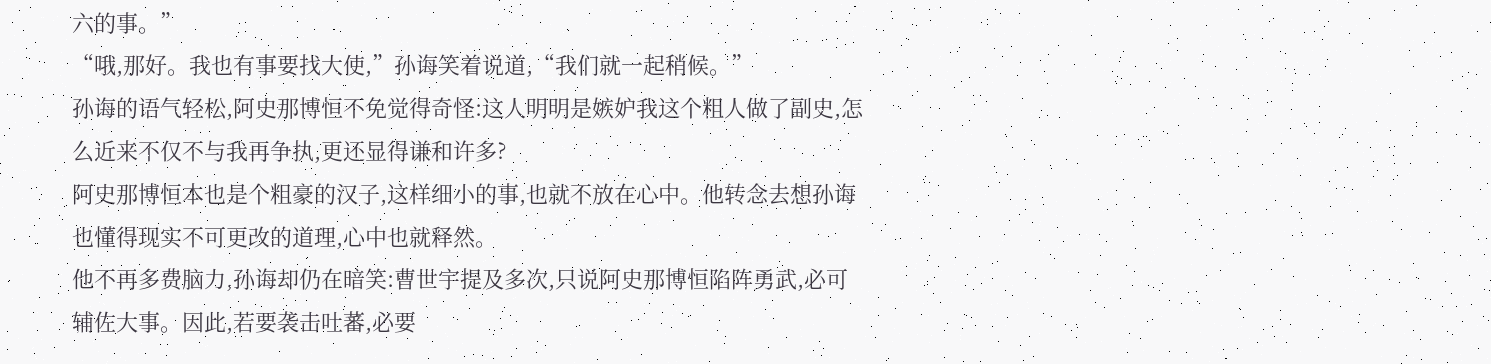六的事。”
“哦,那好。我也有事要找大使,”孙诲笑着说道,“我们就一起稍候。”
孙诲的语气轻松,阿史那博恒不免觉得奇怪:这人明明是嫉妒我这个粗人做了副史,怎么近来不仅不与我再争执,更还显得谦和许多?
阿史那博恒本也是个粗豪的汉子,这样细小的事,也就不放在心中。他转念去想孙诲也懂得现实不可更改的道理,心中也就释然。
他不再多费脑力,孙诲却仍在暗笑:曹世宇提及多次,只说阿史那博恒陷阵勇武,必可辅佐大事。因此,若要袭击吐蕃,必要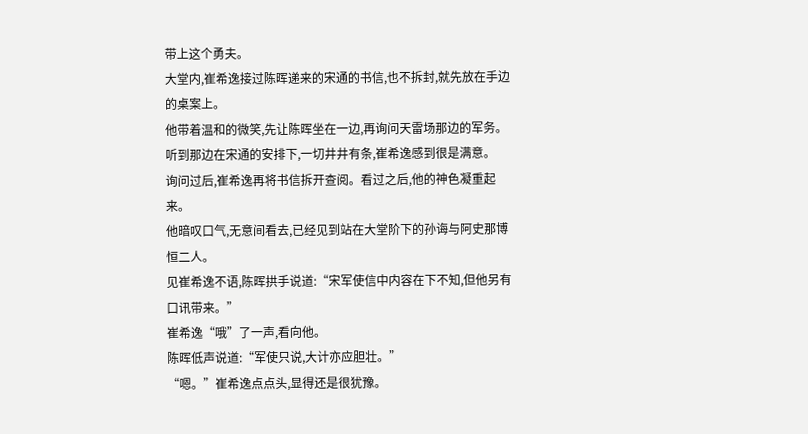带上这个勇夫。
大堂内,崔希逸接过陈晖递来的宋通的书信,也不拆封,就先放在手边的桌案上。
他带着温和的微笑,先让陈晖坐在一边,再询问天雷场那边的军务。听到那边在宋通的安排下,一切井井有条,崔希逸感到很是满意。
询问过后,崔希逸再将书信拆开查阅。看过之后,他的神色凝重起来。
他暗叹口气,无意间看去,已经见到站在大堂阶下的孙诲与阿史那博恒二人。
见崔希逸不语,陈晖拱手说道:“宋军使信中内容在下不知,但他另有口讯带来。”
崔希逸“哦”了一声,看向他。
陈晖低声说道:“军使只说,大计亦应胆壮。”
“嗯。”崔希逸点点头,显得还是很犹豫。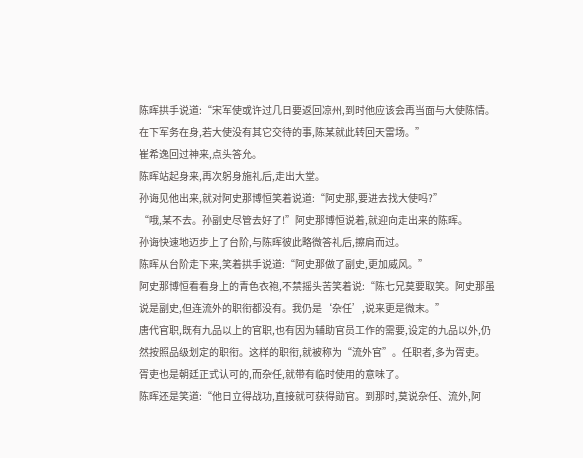陈晖拱手说道:“宋军使或许过几日要返回凉州,到时他应该会再当面与大使陈情。在下军务在身,若大使没有其它交待的事,陈某就此转回天雷场。”
崔希逸回过神来,点头答允。
陈晖站起身来,再次躬身施礼后,走出大堂。
孙诲见他出来,就对阿史那博恒笑着说道:“阿史那,要进去找大使吗?”
“哦,某不去。孙副史尽管去好了!”阿史那博恒说着,就迎向走出来的陈晖。
孙诲快速地迈步上了台阶,与陈晖彼此略微答礼后,擦肩而过。
陈晖从台阶走下来,笑着拱手说道:“阿史那做了副史,更加威风。”
阿史那博恒看看身上的青色衣袍,不禁摇头苦笑着说:“陈七兄莫要取笑。阿史那虽说是副史,但连流外的职衔都没有。我仍是‘杂任’,说来更是微末。”
唐代官职,既有九品以上的官职,也有因为辅助官员工作的需要,设定的九品以外,仍然按照品级划定的职衔。这样的职衔,就被称为“流外官”。任职者,多为胥吏。
胥吏也是朝廷正式认可的,而杂任,就带有临时使用的意味了。
陈晖还是笑道:“他日立得战功,直接就可获得勋官。到那时,莫说杂任、流外,阿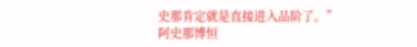史那肯定就是直接进入品阶了。”
阿史那博恒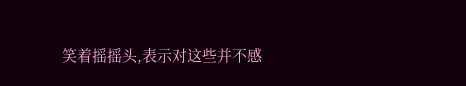笑着摇摇头,表示对这些并不感